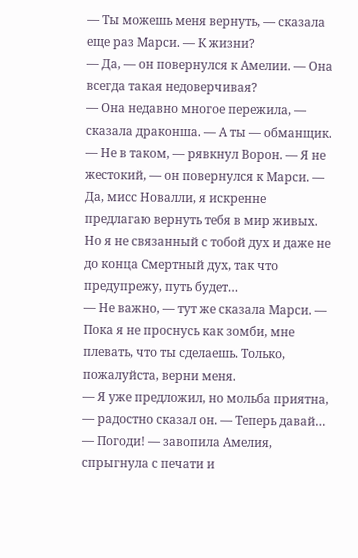— Ты можешь меня вернуть, — сказала еще раз Марси. — К жизни?
— Да, — он повернулся к Амелии. — Она всегда такая недоверчивая?
— Она недавно многое пережила, — сказала драконша. — А ты — обманщик.
— Не в таком, — рявкнул Ворон. — Я не жестокий, — он повернулся к Марси. — Да, мисс Новалли, я искренне предлагаю вернуть тебя в мир живых. Но я не связанный с тобой дух и даже не до конца Смертный дух, так что предупрежу, путь будет…
— Не важно, — тут же сказала Марси. — Пока я не проснусь как зомби, мне плевать, что ты сделаешь. Только, пожалуйста, верни меня.
— Я уже предложил, но мольба приятна, — радостно сказал он. — Теперь давай…
— Погоди! — завопила Амелия, спрыгнула с печати и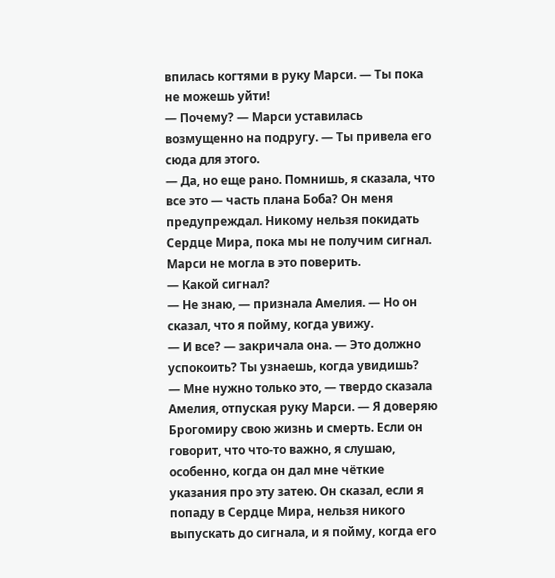впилась когтями в руку Марси. — Ты пока не можешь уйти!
— Почему? — Марси уставилась возмущенно на подругу. — Ты привела его сюда для этого.
— Да, но еще рано. Помнишь, я сказала, что все это — часть плана Боба? Он меня предупреждал. Никому нельзя покидать Сердце Мира, пока мы не получим сигнал.
Марси не могла в это поверить.
— Какой сигнал?
— Не знаю, — признала Амелия. — Но он сказал, что я пойму, когда увижу.
— И все? — закричала она. — Это должно успокоить? Ты узнаешь, когда увидишь?
— Мне нужно только это, — твердо сказала Амелия, отпуская руку Марси. — Я доверяю Брогомиру свою жизнь и смерть. Если он говорит, что что-то важно, я слушаю, особенно, когда он дал мне чёткие указания про эту затею. Он сказал, если я попаду в Сердце Мира, нельзя никого выпускать до сигнала, и я пойму, когда его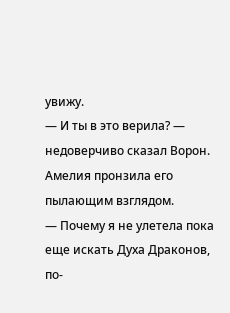увижу.
— И ты в это верила? — недоверчиво сказал Ворон.
Амелия пронзила его пылающим взглядом.
— Почему я не улетела пока еще искать Духа Драконов, по-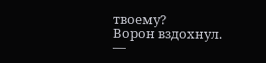твоему?
Ворон вздохнул.
—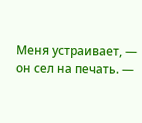Меня устраивает, — он сел на печать. —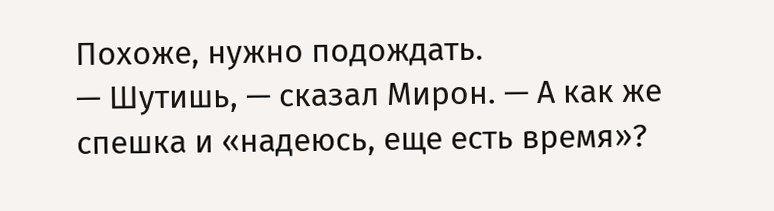Похоже, нужно подождать.
— Шутишь, — сказал Мирон. — А как же спешка и «надеюсь, еще есть время»?